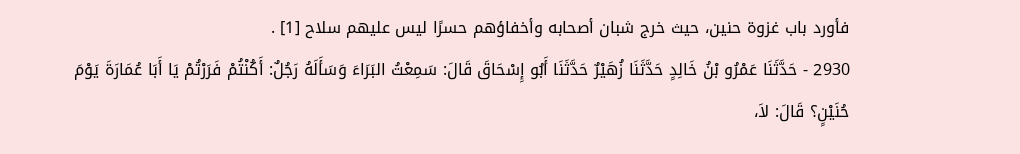فأورد باب غزوة حنين، حيث خرج شبان أصحابه وأخفاؤهم حسرًا ليس عليهم سلاح [1] .
2930 - حَدَّثَنَا عَمْرُو بْنُ خَالِدٍ حَدَّثَنَا زُهَيْرٌ حَدَّثَنَا أَبُو إِسْحَاقَ قَالَ: سَمِعْتُ البَرَاءَ وَسَأَلَهُ رَجُلٌ: أَكُنْتُمْ فَرَرْتُمْ يَا أَبَا عُمَارَةَ يَوْمَ حُنَيْنٍ؟ قَالَ: لاَ،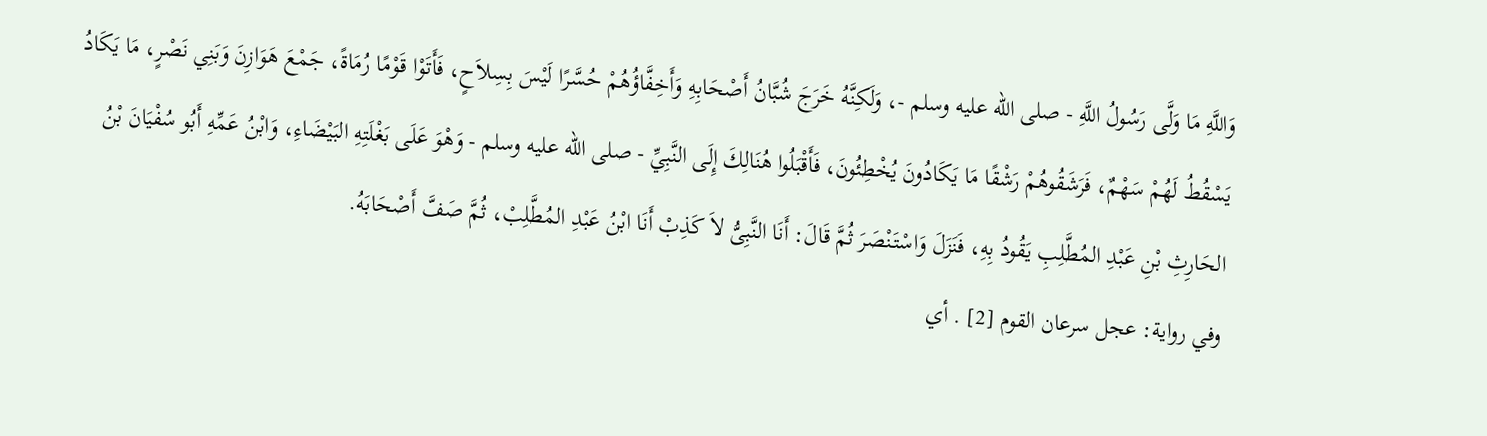وَاللَّهِ مَا وَلَّى رَسُولُ اللَّهِ - صلى الله عليه وسلم -، وَلَكِنَّهُ خَرَجَ شُبَّانُ أَصْحَابِهِ وَأَخِفَّاؤُهُمْ حُسَّرًا لَيْسَ بِسِلاَحٍ، فَأَتَوْا قَوْمًا رُمَاةً، جَمْعَ هَوَازِنَ وَبَنِي نَصْرٍ، مَا يَكَادُ يَسْقُطُ لَهُمْ سَهْمٌ، فَرَشَقُوهُمْ رَشْقًا مَا يَكَادُونَ يُخْطِئُونَ، فَأَقْبَلُوا هُنَالِكَ إِلَى النَّبِيِّ - صلى الله عليه وسلم - وَهْوَ عَلَى بَغْلَتِهِ البَيْضَاءِ، وَابْنُ عَمِّهِ أَبُو سُفْيَانَ بْنُ الحَارِثِ بْنِ عَبْدِ المُطَّلِبِ يَقُودُ بِهِ، فَنَزَلَ وَاسْتَنْصَرَ ثُمَّ قَالَ: أَنَا النَّبِىُّ لاَ كَذِبْ أَنَا ابْنُ عَبْدِ المُطَّلِبْ، ثُمَّ صَفَّ أَصْحَابَهُ.
وفي رواية: عجل سرعان القوم [2] . أي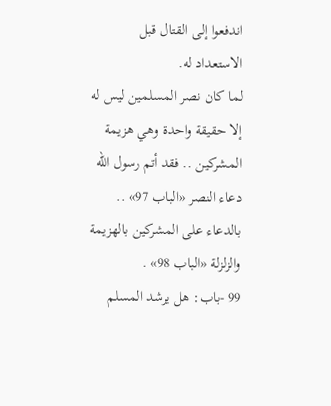اندفعوا إلى القتال قبل الاستعداد له.
لما كان نصر المسلمين ليس له إلا حقيقة واحدة وهي هزيمة المشركين .. فقد أتم رسول الله دعاء النصر «الباب 97» .. بالدعاء على المشركين بالهزيمة والزلزلة «الباب 98» .
99 -باب: هل يرشد المسلم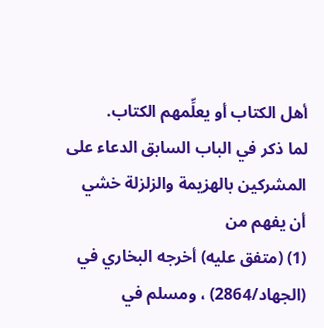أهل الكتاب أو يعلِّمهم الكتاب.
لما ذكر في الباب السابق الدعاء على المشركين بالهزيمة والزلزلة خشي أن يفهم من
(1) (متفق عليه) أخرجه البخاري في (الجهاد/2864) ، ومسلم في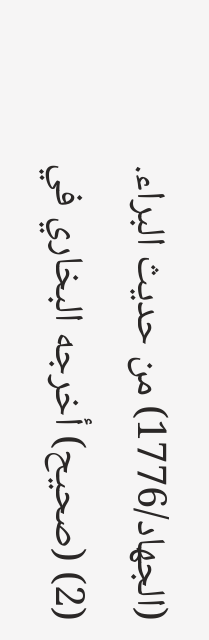(الجهاد/1776) من حديث البراء.
(2) (صحيح) أخرجه البخاري في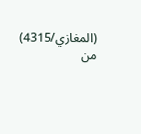(المغازي/4315) من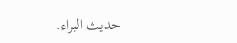حديث البراء.